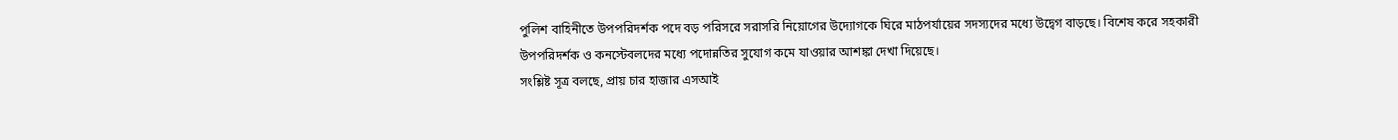পুলিশ বাহিনীতে উপপরিদর্শক পদে বড় পরিসরে সরাসরি নিয়োগের উদ্যোগকে ঘিরে মাঠপর্যায়ের সদস্যদের মধ্যে উদ্বেগ বাড়ছে। বিশেষ করে সহকারী উপপরিদর্শক ও কনস্টেবলদের মধ্যে পদোন্নতির সুযোগ কমে যাওয়ার আশঙ্কা দেখা দিয়েছে।
সংশ্লিষ্ট সূত্র বলছে, প্রায় চার হাজার এসআই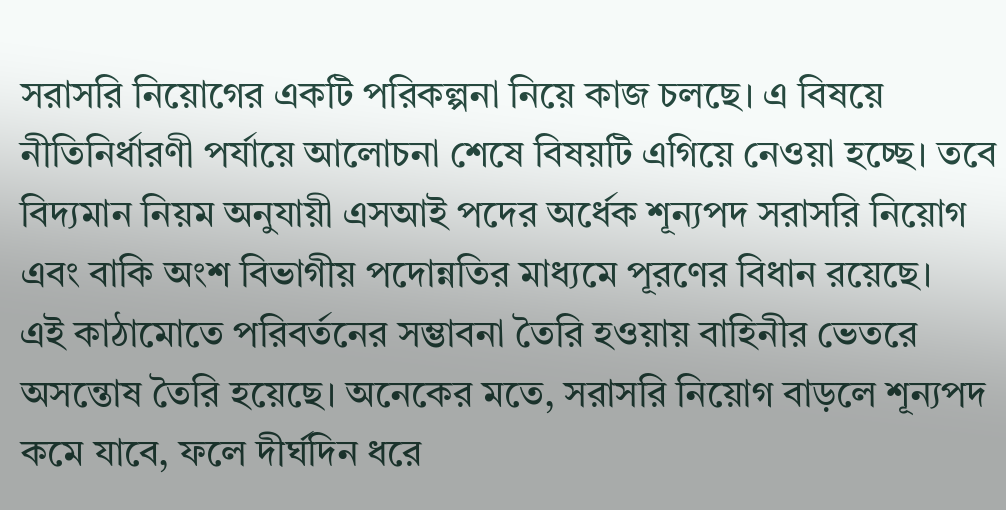সরাসরি নিয়োগের একটি পরিকল্পনা নিয়ে কাজ চলছে। এ বিষয়ে নীতিনির্ধারণী পর্যায়ে আলোচনা শেষে বিষয়টি এগিয়ে নেওয়া হচ্ছে। তবে বিদ্যমান নিয়ম অনুযায়ী এসআই পদের অর্ধেক শূন্যপদ সরাসরি নিয়োগ এবং বাকি অংশ বিভাগীয় পদোন্নতির মাধ্যমে পূরণের বিধান রয়েছে।
এই কাঠামোতে পরিবর্তনের সম্ভাবনা তৈরি হওয়ায় বাহিনীর ভেতরে অসন্তোষ তৈরি হয়েছে। অনেকের মতে, সরাসরি নিয়োগ বাড়লে শূন্যপদ কমে যাবে, ফলে দীর্ঘদিন ধরে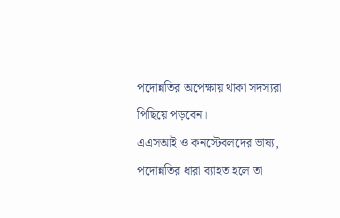পদোন্নতির অপেক্ষায় থাকা সদস্যরা পিছিয়ে পড়বেন।
এএসআই ও কনস্টেবলদের ভাষ্য, পদোন্নতির ধারা ব্যাহত হলে তা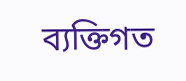ব্যক্তিগত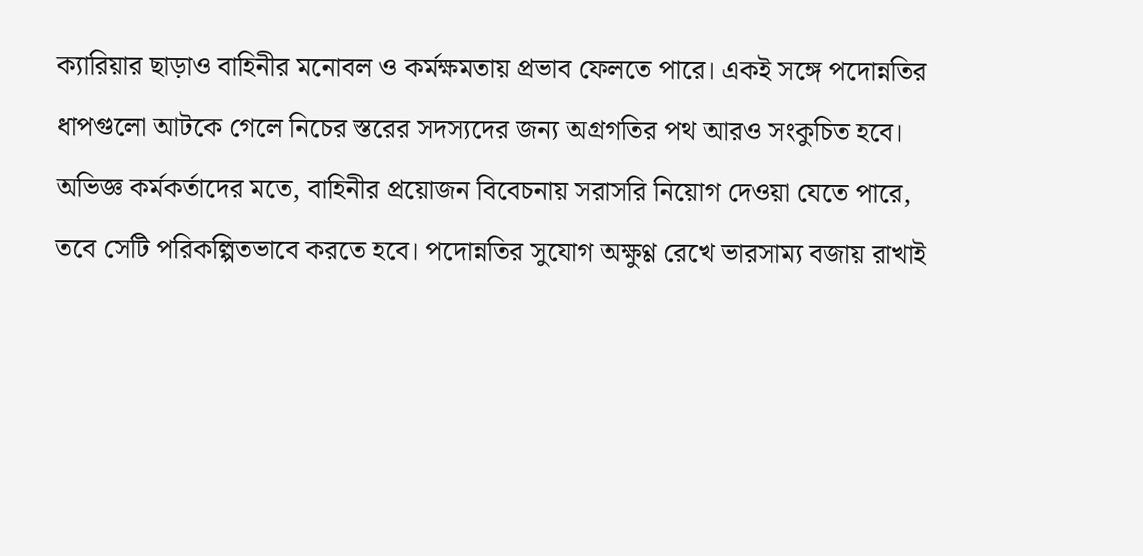ক্যারিয়ার ছাড়াও বাহিনীর মনোবল ও কর্মক্ষমতায় প্রভাব ফেলতে পারে। একই সঙ্গে পদোন্নতির ধাপগুলো আটকে গেলে নিচের স্তরের সদস্যদের জন্য অগ্রগতির পথ আরও সংকুচিত হবে।
অভিজ্ঞ কর্মকর্তাদের মতে, বাহিনীর প্রয়োজন বিবেচনায় সরাসরি নিয়োগ দেওয়া যেতে পারে, তবে সেটি পরিকল্পিতভাবে করতে হবে। পদোন্নতির সুযোগ অক্ষুণ্ণ রেখে ভারসাম্য বজায় রাখাই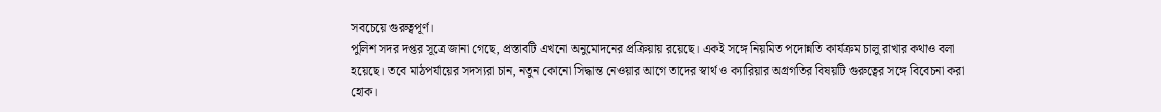সবচেয়ে গুরুত্বপূর্ণ।
পুলিশ সদর দপ্তর সূত্রে জানা গেছে, প্রস্তাবটি এখনো অনুমোদনের প্রক্রিয়ায় রয়েছে। একই সঙ্গে নিয়মিত পদোন্নতি কার্যক্রম চালু রাখার কথাও বলা হয়েছে। তবে মাঠপর্যায়ের সদস্যরা চান, নতুন কোনো সিদ্ধান্ত নেওয়ার আগে তাদের স্বার্থ ও ক্যারিয়ার অগ্রগতির বিষয়টি গুরুত্বের সঙ্গে বিবেচনা করা হোক।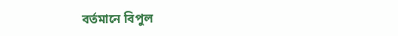বর্তমানে বিপুল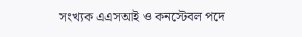সংখ্যক এএসআই ও কনস্টেবল পদে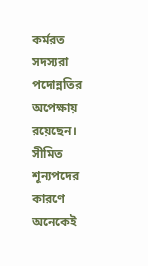কর্মরত সদস্যরা পদোন্নতির অপেক্ষায় রয়েছেন। সীমিত শূন্যপদের কারণে অনেকেই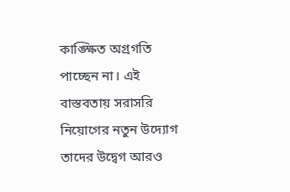কাঙ্ক্ষিত অগ্রগতি পাচ্ছেন না। এই বাস্তবতায় সরাসরি নিয়োগের নতুন উদ্যোগ তাদের উদ্বেগ আরও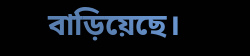বাড়িয়েছে।